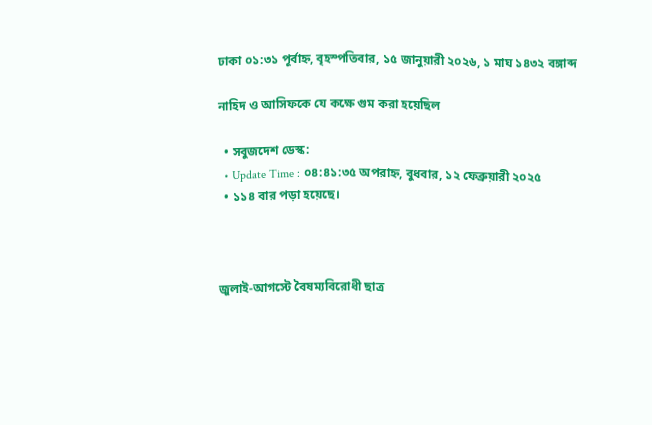ঢাকা ০১:৩১ পূর্বাহ্ন, বৃহস্পতিবার, ১৫ জানুয়ারী ২০২৬, ১ মাঘ ১৪৩২ বঙ্গাব্দ

না‌হিদ ও আসিফকে যে কক্ষে গুম করা হয়েছিল

  • সবুজদেশ ডেস্ক:
  • Update Time : ০৪:৪১:৩৫ অপরাহ্ন, বুধবার, ১২ ফেব্রুয়ারী ২০২৫
  • ১১৪ বার পড়া হয়েছে।



জুলাই-আগস্টে বৈষম্যবিরোধী ছাত্র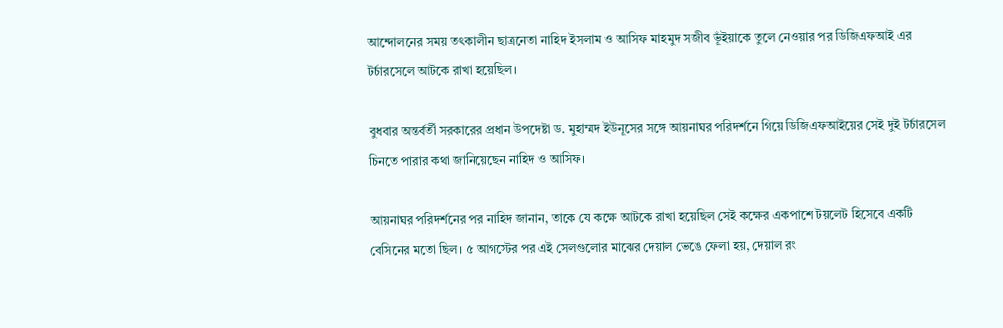আন্দোলনের সময় তৎকালীন ছাত্রনেতা নাহিদ ইসলাম ও আসিফ মাহমুদ সজীব ভূঁইয়াকে তুলে নেওয়ার পর ডিজিএফআই এর টর্চারসেলে আটকে রাখা হয়েছিল।

বুধবার অন্তর্বর্তী সরকারের প্রধান উপদেষ্টা ড. মুহাম্মদ ইউনূসের সঙ্গে আয়নাঘর পরিদর্শনে গিয়ে ডিজিএফআইয়ের সেই দুই টর্চারসেল চিনতে পারার কথা জানিয়েছেন নাহিদ ও আসিফ।

আয়নাঘর পরিদর্শনের পর নাহিদ জানান, তাকে যে কক্ষে আটকে রাখা হয়েছিল সেই কক্ষের একপাশে টয়লেট হিসেবে একটি বেসিনের মতো ছিল। ৫ আগস্টের পর এই সেলগুলোর মাঝের দেয়াল ভেঙে ফেলা হয়, দেয়াল রং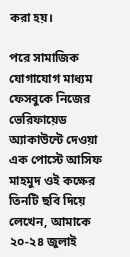করা হয়।

পরে সামাজিক যোগাযোগ মাধ্যম ফেসবুকে নিজের ভেরিফায়েড অ্যাকাউন্টে দেওয়া এক পোস্টে আসিফ মাহমুদ ওই কক্ষের তিনটি ছবি দিয়ে লেখেন, আমাকে ২০-২৪ জুলাই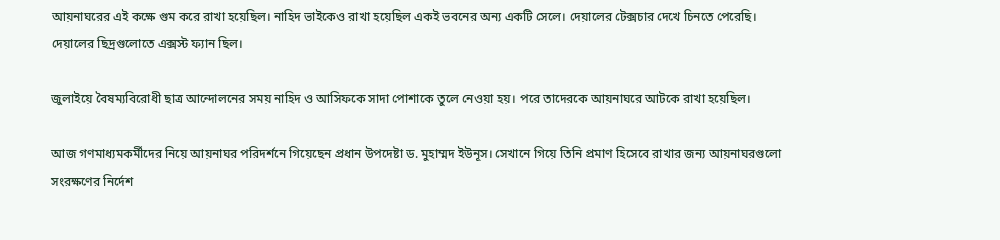আয়নাঘরের এই কক্ষে গুম করে রাখা হয়েছিল। নাহিদ ভাইকেও রাখা হয়েছিল একই ভবনের অন্য একটি সেলে। দেয়ালের টেক্সচার দেখে চিনতে পেরেছি। দেয়ালের ছিদ্রগুলোতে এক্সস্ট ফ্যান ছিল।

জুলাইয়ে বৈষম্যবিরোধী ছাত্র আন্দোলনের সময় নাহিদ ও আসিফকে সাদা পোশাকে তুলে নেওয়া হয়। পরে তাদেরকে আয়নাঘরে আটকে রাখা হয়েছিল।

আজ গণমাধ্যমকর্মীদের নিয়ে আয়নাঘর পরিদর্শনে গিয়েছেন প্রধান উপদেষ্টা ড. মুহাম্মদ ইউনূস। সেখানে গিয়ে তিনি প্রমাণ হিসেবে রাখার জন্য আয়নাঘরগুলো সংরক্ষণের নির্দেশ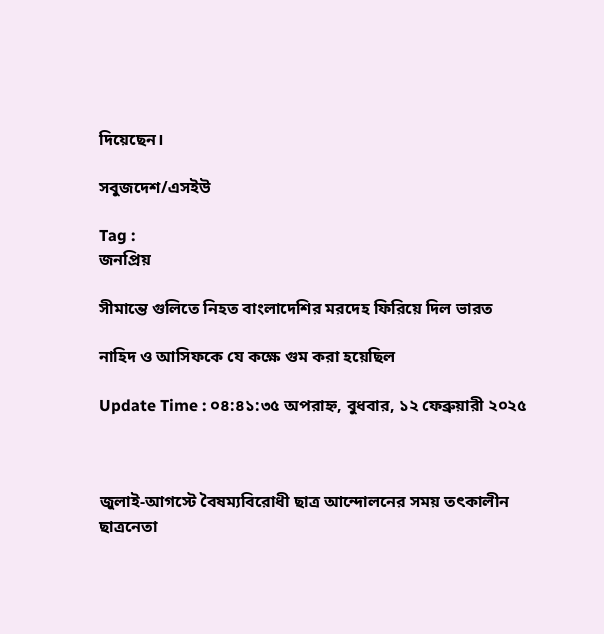দিয়েছেন।

সবুজদেশ/এসইউ

Tag :
জনপ্রিয়

সীমান্তে গুলিতে নিহত বাংলাদেশির মরদেহ ফিরিয়ে দিল ভারত

না‌হিদ ও আসিফকে যে কক্ষে গুম করা হয়েছিল

Update Time : ০৪:৪১:৩৫ অপরাহ্ন, বুধবার, ১২ ফেব্রুয়ারী ২০২৫



জুলাই-আগস্টে বৈষম্যবিরোধী ছাত্র আন্দোলনের সময় তৎকালীন ছাত্রনেতা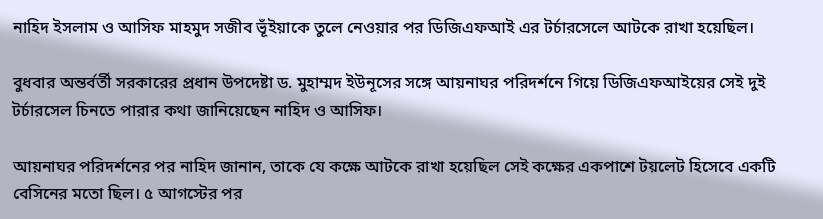নাহিদ ইসলাম ও আসিফ মাহমুদ সজীব ভূঁইয়াকে তুলে নেওয়ার পর ডিজিএফআই এর টর্চারসেলে আটকে রাখা হয়েছিল।

বুধবার অন্তর্বর্তী সরকারের প্রধান উপদেষ্টা ড. মুহাম্মদ ইউনূসের সঙ্গে আয়নাঘর পরিদর্শনে গিয়ে ডিজিএফআইয়ের সেই দুই টর্চারসেল চিনতে পারার কথা জানিয়েছেন নাহিদ ও আসিফ।

আয়নাঘর পরিদর্শনের পর নাহিদ জানান, তাকে যে কক্ষে আটকে রাখা হয়েছিল সেই কক্ষের একপাশে টয়লেট হিসেবে একটি বেসিনের মতো ছিল। ৫ আগস্টের পর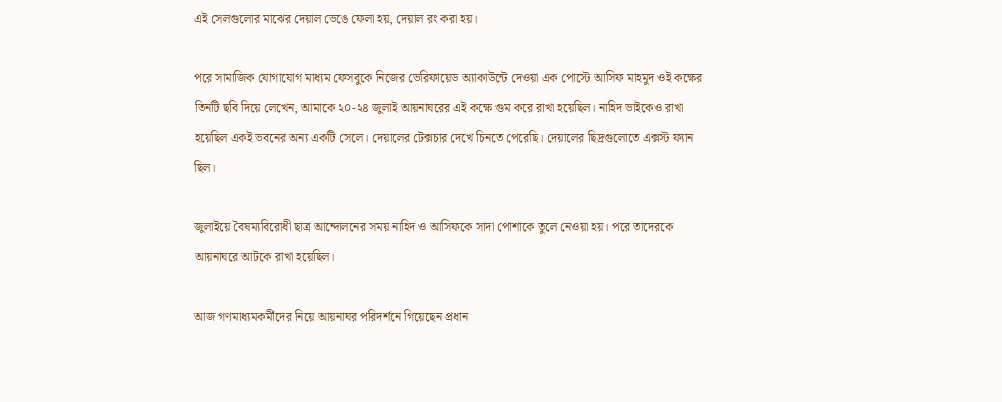এই সেলগুলোর মাঝের দেয়াল ভেঙে ফেলা হয়, দেয়াল রং করা হয়।

পরে সামাজিক যোগাযোগ মাধ্যম ফেসবুকে নিজের ভেরিফায়েড অ্যাকাউন্টে দেওয়া এক পোস্টে আসিফ মাহমুদ ওই কক্ষের তিনটি ছবি দিয়ে লেখেন, আমাকে ২০-২৪ জুলাই আয়নাঘরের এই কক্ষে গুম করে রাখা হয়েছিল। নাহিদ ভাইকেও রাখা হয়েছিল একই ভবনের অন্য একটি সেলে। দেয়ালের টেক্সচার দেখে চিনতে পেরেছি। দেয়ালের ছিদ্রগুলোতে এক্সস্ট ফ্যান ছিল।

জুলাইয়ে বৈষম্যবিরোধী ছাত্র আন্দোলনের সময় নাহিদ ও আসিফকে সাদা পোশাকে তুলে নেওয়া হয়। পরে তাদেরকে আয়নাঘরে আটকে রাখা হয়েছিল।

আজ গণমাধ্যমকর্মীদের নিয়ে আয়নাঘর পরিদর্শনে গিয়েছেন প্রধান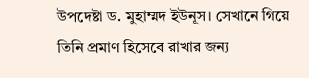উপদেষ্টা ড. মুহাম্মদ ইউনূস। সেখানে গিয়ে তিনি প্রমাণ হিসেবে রাখার জন্য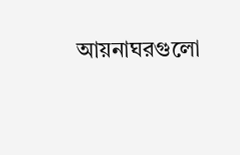আয়নাঘরগুলো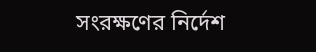সংরক্ষণের নির্দেশ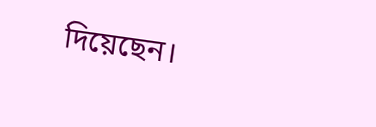দিয়েছেন।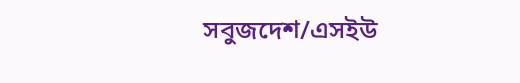সবুজদেশ/এসইউ